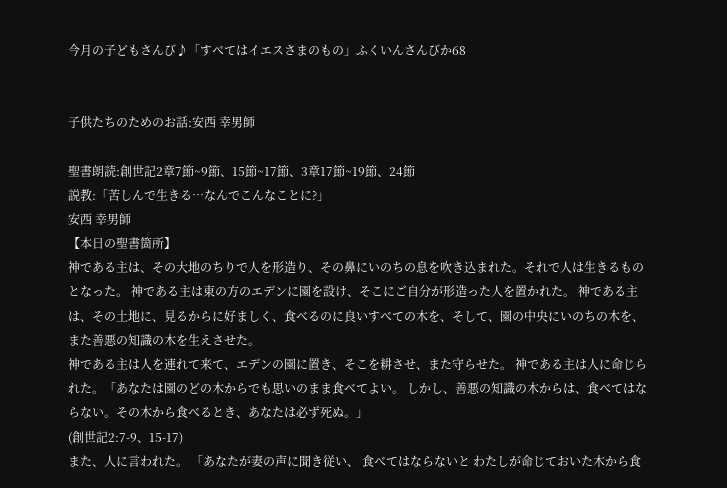今月の子どもさんび♪「すべてはイエスさまのもの」ふくいんさんびか68


子供たちのためのお話:安西 幸男師

聖書朗読:創世記2章7節~9節、15節~17節、3章17節~19節、24節
説教:「苦しんで生きる…なんでこんなことに?」
安西 幸男師
【本日の聖書箇所】
神である主は、その大地のちりで人を形造り、その鼻にいのちの息を吹き込まれた。それで人は生きるものとなった。 神である主は東の方のエデンに園を設け、そこにご自分が形造った人を置かれた。 神である主は、その土地に、見るからに好ましく、食べるのに良いすべての木を、そして、園の中央にいのちの木を、また善悪の知識の木を生えさせた。
神である主は人を連れて来て、エデンの園に置き、そこを耕させ、また守らせた。 神である主は人に命じられた。「あなたは園のどの木からでも思いのまま食べてよい。 しかし、善悪の知識の木からは、食べてはならない。その木から食べるとき、あなたは必ず死ぬ。」
(創世記2:7-9、15-17)
また、人に言われた。 「あなたが妻の声に聞き従い、 食べてはならないと わたしが命じておいた木から食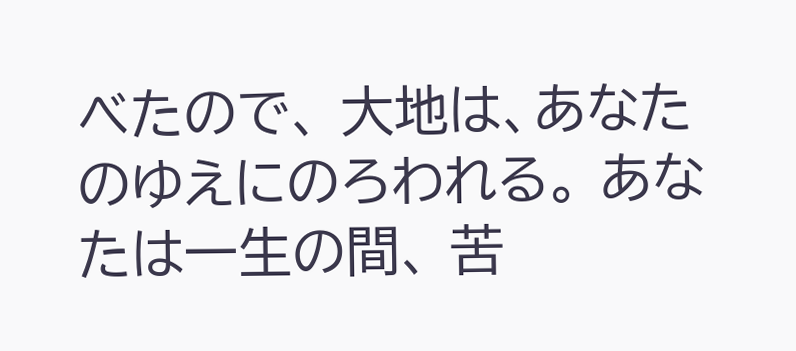べたので、 大地は、あなたのゆえにのろわれる。 あなたは一生の間、 苦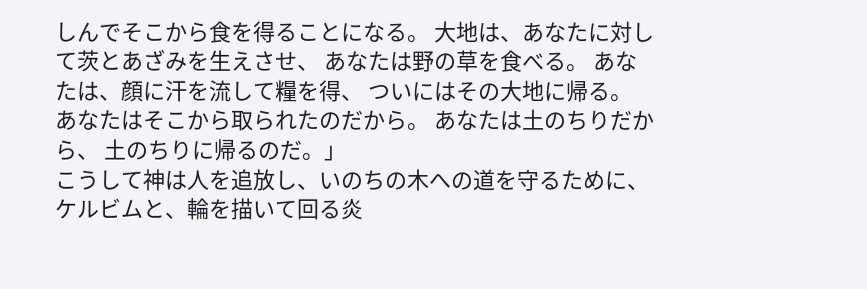しんでそこから食を得ることになる。 大地は、あなたに対して茨とあざみを生えさせ、 あなたは野の草を食べる。 あなたは、顔に汗を流して糧を得、 ついにはその大地に帰る。 あなたはそこから取られたのだから。 あなたは土のちりだから、 土のちりに帰るのだ。」
こうして神は人を追放し、いのちの木への道を守るために、ケルビムと、輪を描いて回る炎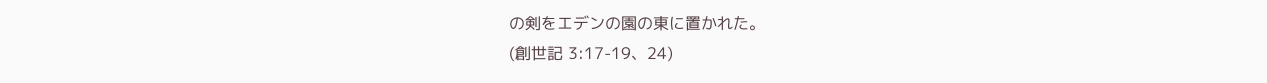の剣をエデンの園の東に置かれた。
(創世記 3:17-19、24)